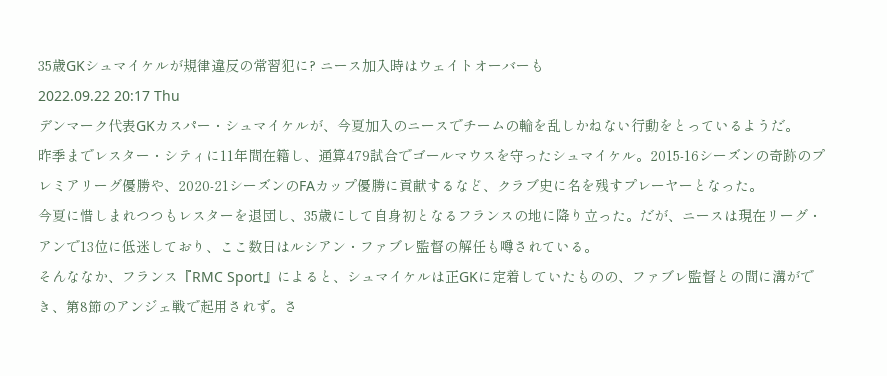35歳GKシュマイケルが規律違反の常習犯に? ニース加入時はウェイトオーバーも
2022.09.22 20:17 Thu
デンマーク代表GKカスパー・シュマイケルが、今夏加入のニースでチームの輪を乱しかねない行動をとっているようだ。
昨季までレスター・シティに11年間在籍し、通算479試合でゴールマウスを守ったシュマイケル。2015-16シーズンの奇跡のプレミアリーグ優勝や、2020-21シーズンのFAカップ優勝に貢献するなど、クラブ史に名を残すプレーヤーとなった。
今夏に惜しまれつつもレスターを退団し、35歳にして自身初となるフランスの地に降り立った。だが、ニースは現在リーグ・アンで13位に低迷しており、ここ数日はルシアン・ファブレ監督の解任も噂されている。
そんななか、フランス『RMC Sport』によると、シュマイケルは正GKに定着していたものの、ファブレ監督との間に溝ができ、第8節のアンジェ戦で起用されず。さ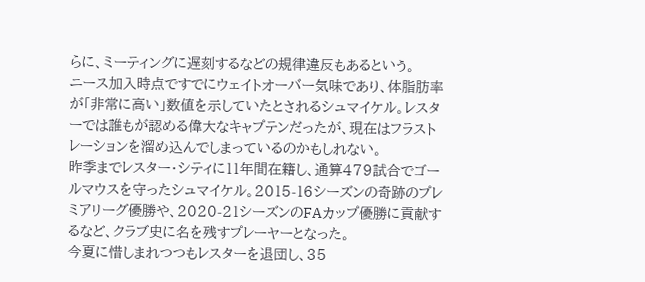らに、ミーティングに遅刻するなどの規律違反もあるという。
ニース加入時点ですでにウェイトオーバー気味であり、体脂肪率が「非常に高い」数値を示していたとされるシュマイケル。レスターでは誰もが認める偉大なキャプテンだったが、現在はフラストレーションを溜め込んでしまっているのかもしれない。
昨季までレスター・シティに11年間在籍し、通算479試合でゴールマウスを守ったシュマイケル。2015-16シーズンの奇跡のプレミアリーグ優勝や、2020-21シーズンのFAカップ優勝に貢献するなど、クラブ史に名を残すプレーヤーとなった。
今夏に惜しまれつつもレスターを退団し、35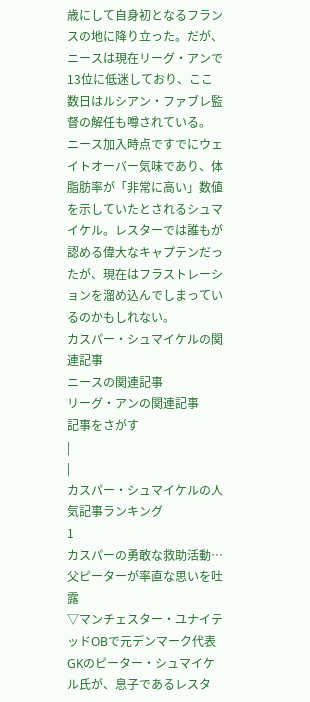歳にして自身初となるフランスの地に降り立った。だが、ニースは現在リーグ・アンで13位に低迷しており、ここ数日はルシアン・ファブレ監督の解任も噂されている。
ニース加入時点ですでにウェイトオーバー気味であり、体脂肪率が「非常に高い」数値を示していたとされるシュマイケル。レスターでは誰もが認める偉大なキャプテンだったが、現在はフラストレーションを溜め込んでしまっているのかもしれない。
カスパー・シュマイケルの関連記事
ニースの関連記事
リーグ・アンの関連記事
記事をさがす
|
|
カスパー・シュマイケルの人気記事ランキング
1
カスパーの勇敢な救助活動…父ピーターが率直な思いを吐露
▽マンチェスター・ユナイテッドOBで元デンマーク代表GKのピーター・シュマイケル氏が、息子であるレスタ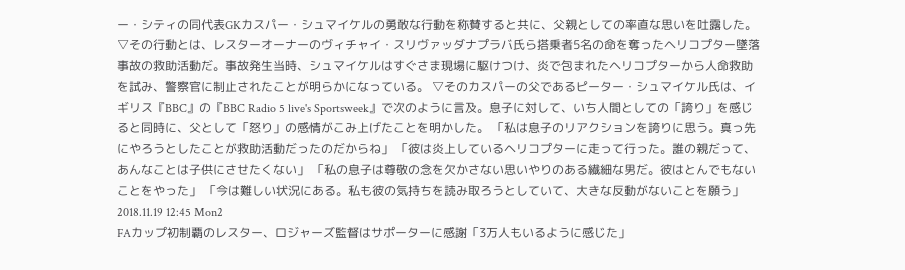ー・シティの同代表GKカスパー・シュマイケルの勇敢な行動を称賛すると共に、父親としての率直な思いを吐露した。 ▽その行動とは、レスターオーナーのヴィチャイ・スリヴァッダナプラバ氏ら搭乗者5名の命を奪ったヘリコプター墜落事故の救助活動だ。事故発生当時、シュマイケルはすぐさま現場に駆けつけ、炎で包まれたヘリコプターから人命救助を試み、警察官に制止されたことが明らかになっている。 ▽そのカスパーの父であるピーター・シュマイケル氏は、イギリス『BBC』の『BBC Radio 5 live's Sportsweek』で次のように言及。息子に対して、いち人間としての「誇り」を感じると同時に、父として「怒り」の感情がこみ上げたことを明かした。 「私は息子のリアクションを誇りに思う。真っ先にやろうとしたことが救助活動だったのだからね」 「彼は炎上しているヘリコプターに走って行った。誰の親だって、あんなことは子供にさせたくない」 「私の息子は尊敬の念を欠かさない思いやりのある繊細な男だ。彼はとんでもないことをやった」 「今は難しい状況にある。私も彼の気持ちを読み取ろうとしていて、大きな反動がないことを願う」 2018.11.19 12:45 Mon2
FAカップ初制覇のレスター、ロジャーズ監督はサポーターに感謝「3万人もいるように感じた」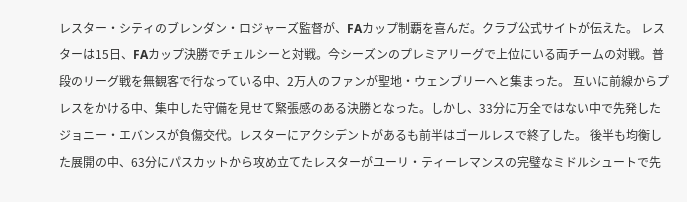レスター・シティのブレンダン・ロジャーズ監督が、FAカップ制覇を喜んだ。クラブ公式サイトが伝えた。 レスターは15日、FAカップ決勝でチェルシーと対戦。今シーズンのプレミアリーグで上位にいる両チームの対戦。普段のリーグ戦を無観客で行なっている中、2万人のファンが聖地・ウェンブリーへと集まった。 互いに前線からプレスをかける中、集中した守備を見せて緊張感のある決勝となった。しかし、33分に万全ではない中で先発したジョニー・エバンスが負傷交代。レスターにアクシデントがあるも前半はゴールレスで終了した。 後半も均衡した展開の中、63分にパスカットから攻め立てたレスターがユーリ・ティーレマンスの完璧なミドルシュートで先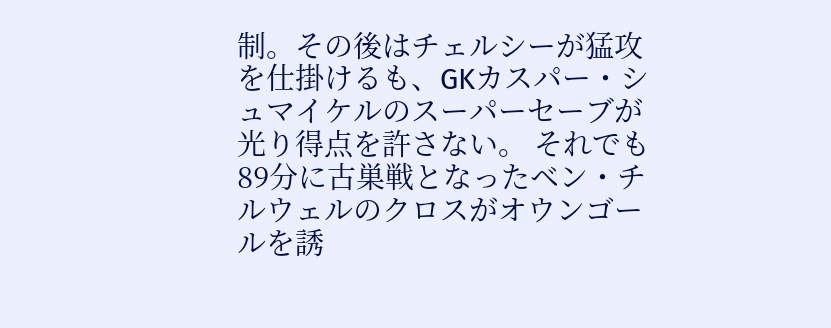制。その後はチェルシーが猛攻を仕掛けるも、GKカスパー・シュマイケルのスーパーセーブが光り得点を許さない。 それでも89分に古巣戦となったベン・チルウェルのクロスがオウンゴールを誘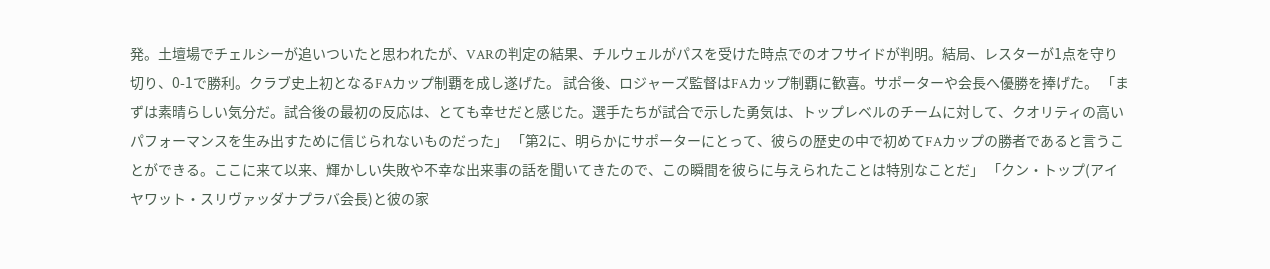発。土壇場でチェルシーが追いついたと思われたが、VARの判定の結果、チルウェルがパスを受けた時点でのオフサイドが判明。結局、レスターが1点を守り切り、0-1で勝利。クラブ史上初となるFAカップ制覇を成し遂げた。 試合後、ロジャーズ監督はFAカップ制覇に歓喜。サポーターや会長へ優勝を捧げた。 「まずは素晴らしい気分だ。試合後の最初の反応は、とても幸せだと感じた。選手たちが試合で示した勇気は、トップレベルのチームに対して、クオリティの高いパフォーマンスを生み出すために信じられないものだった」 「第2に、明らかにサポーターにとって、彼らの歴史の中で初めてFAカップの勝者であると言うことができる。ここに来て以来、輝かしい失敗や不幸な出来事の話を聞いてきたので、この瞬間を彼らに与えられたことは特別なことだ」 「クン・トップ(アイヤワット・スリヴァッダナプラバ会長)と彼の家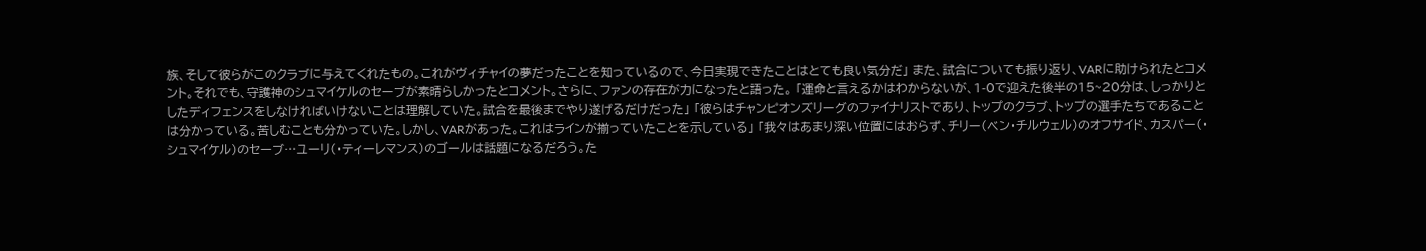族、そして彼らがこのクラブに与えてくれたもの。これがヴィチャイの夢だったことを知っているので、今日実現できたことはとても良い気分だ」 また、試合についても振り返り、VARに助けられたとコメント。それでも、守護神のシュマイケルのセーブが素晴らしかったとコメント。さらに、ファンの存在が力になったと語った。 「運命と言えるかはわからないが、1-0で迎えた後半の15~20分は、しっかりとしたディフェンスをしなければいけないことは理解していた。試合を最後までやり遂げるだけだった」 「彼らはチャンピオンズリーグのファイナリストであり、トップのクラブ、トップの選手たちであることは分かっている。苦しむことも分かっていた。しかし、VARがあった。これはラインが揃っていたことを示している」 「我々はあまり深い位置にはおらず、チリー(ベン・チルウェル)のオフサイド、カスパー(・シュマイケル)のセーブ…ユーリ(・ティーレマンス)のゴールは話題になるだろう。た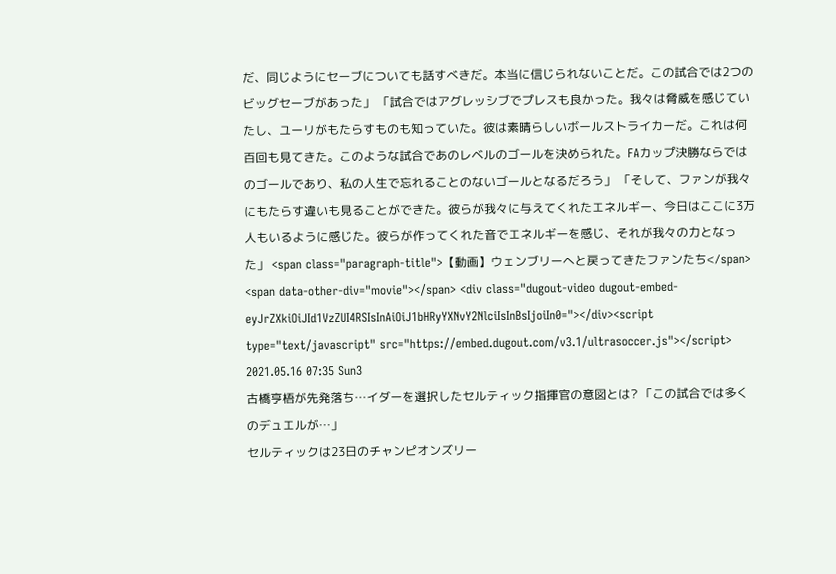だ、同じようにセーブについても話すべきだ。本当に信じられないことだ。この試合では2つのビッグセーブがあった」 「試合ではアグレッシブでプレスも良かった。我々は脅威を感じていたし、ユーリがもたらすものも知っていた。彼は素晴らしいボールストライカーだ。これは何百回も見てきた。このような試合であのレベルのゴールを決められた。FAカップ決勝ならではのゴールであり、私の人生で忘れることのないゴールとなるだろう」 「そして、ファンが我々にもたらす違いも見ることができた。彼らが我々に与えてくれたエネルギー、今日はここに3万人もいるように感じた。彼らが作ってくれた音でエネルギーを感じ、それが我々の力となった」 <span class="paragraph-title">【動画】ウェンブリーへと戻ってきたファンたち</span> <span data-other-div="movie"></span> <div class="dugout-video dugout-embed-eyJrZXkiOiJId1VzZUI4RSIsInAiOiJ1bHRyYXNvY2NlciIsInBsIjoiIn0="></div><script type="text/javascript" src="https://embed.dugout.com/v3.1/ultrasoccer.js"></script> 2021.05.16 07:35 Sun3
古橋亨梧が先発落ち…イダーを選択したセルティック指揮官の意図とは? 「この試合では多くのデュエルが…」
セルティックは23日のチャンピオンズリー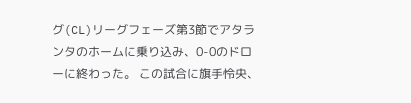グ(CL)リーグフェーズ第3節でアタランタのホームに乗り込み、0-0のドローに終わった。 この試合に旗手怜央、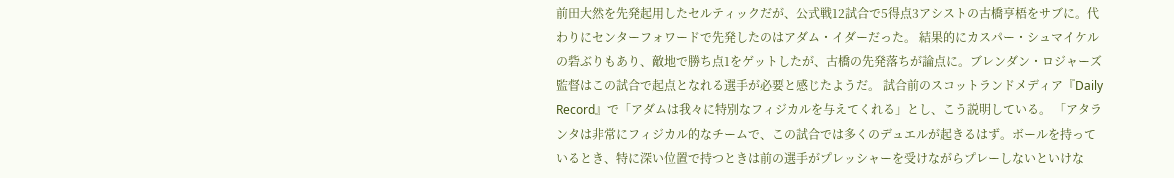前田大然を先発起用したセルティックだが、公式戦12試合で5得点3アシストの古橋亨梧をサブに。代わりにセンターフォワードで先発したのはアダム・イダーだった。 結果的にカスパー・シュマイケルの砦ぶりもあり、敵地で勝ち点1をゲットしたが、古橋の先発落ちが論点に。ブレンダン・ロジャーズ監督はこの試合で起点となれる選手が必要と感じたようだ。 試合前のスコットランドメディア『Daily Record』で「アダムは我々に特別なフィジカルを与えてくれる」とし、こう説明している。 「アタランタは非常にフィジカル的なチームで、この試合では多くのデュエルが起きるはず。ボールを持っているとき、特に深い位置で持つときは前の選手がプレッシャーを受けながらプレーしないといけな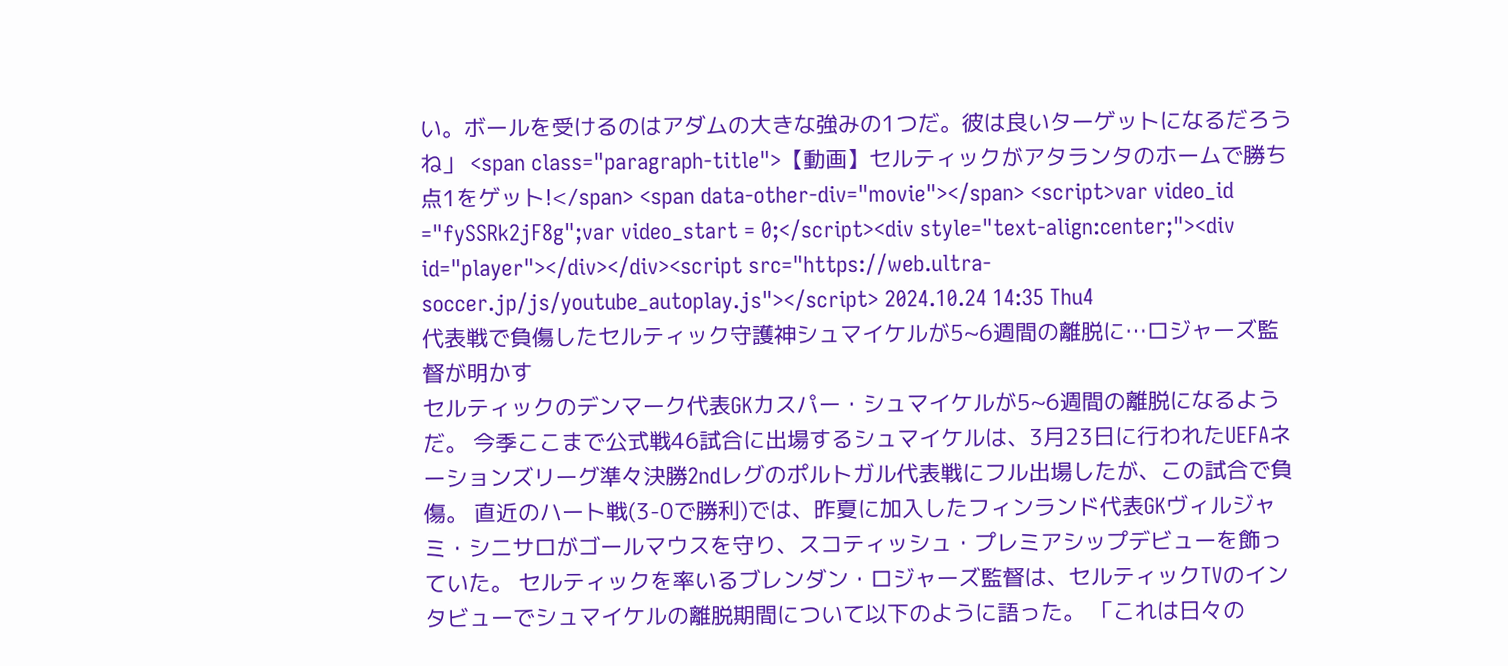い。ボールを受けるのはアダムの大きな強みの1つだ。彼は良いターゲットになるだろうね」 <span class="paragraph-title">【動画】セルティックがアタランタのホームで勝ち点1をゲット!</span> <span data-other-div="movie"></span> <script>var video_id ="fySSRk2jF8g";var video_start = 0;</script><div style="text-align:center;"><div id="player"></div></div><script src="https://web.ultra-soccer.jp/js/youtube_autoplay.js"></script> 2024.10.24 14:35 Thu4
代表戦で負傷したセルティック守護神シュマイケルが5~6週間の離脱に…ロジャーズ監督が明かす
セルティックのデンマーク代表GKカスパー・シュマイケルが5~6週間の離脱になるようだ。 今季ここまで公式戦46試合に出場するシュマイケルは、3月23日に行われたUEFAネーションズリーグ準々決勝2ndレグのポルトガル代表戦にフル出場したが、この試合で負傷。 直近のハート戦(3-0で勝利)では、昨夏に加入したフィンランド代表GKヴィルジャミ・シニサロがゴールマウスを守り、スコティッシュ・プレミアシップデビューを飾っていた。 セルティックを率いるブレンダン・ロジャーズ監督は、セルティックTVのインタビューでシュマイケルの離脱期間について以下のように語った。 「これは日々の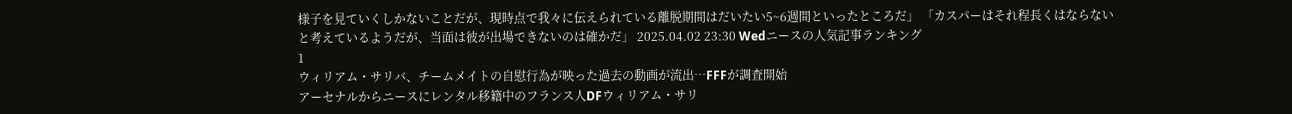様子を見ていくしかないことだが、現時点で我々に伝えられている離脱期間はだいたい5~6週間といったところだ」 「カスパーはそれ程長くはならないと考えているようだが、当面は彼が出場できないのは確かだ」 2025.04.02 23:30 Wedニースの人気記事ランキング
1
ウィリアム・サリバ、チームメイトの自慰行為が映った過去の動画が流出…FFFが調査開始
アーセナルからニースにレンタル移籍中のフランス人DFウィリアム・サリ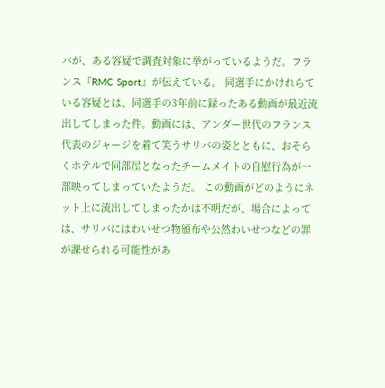バが、ある容疑で調査対象に挙がっているようだ。フランス『RMC Sport』が伝えている。 同選手にかけれらている容疑とは、同選手の3年前に録ったある動画が最近流出してしまった件。動画には、アンダー世代のフランス代表のジャージを着て笑うサリバの姿とともに、おそらくホテルで同部屋となったチームメイトの自慰行為が一部映ってしまっていたようだ。 この動画がどのようにネット上に流出してしまったかは不明だが、場合によっては、サリバにはわいせつ物頒布や公然わいせつなどの罪が課せられる可能性があ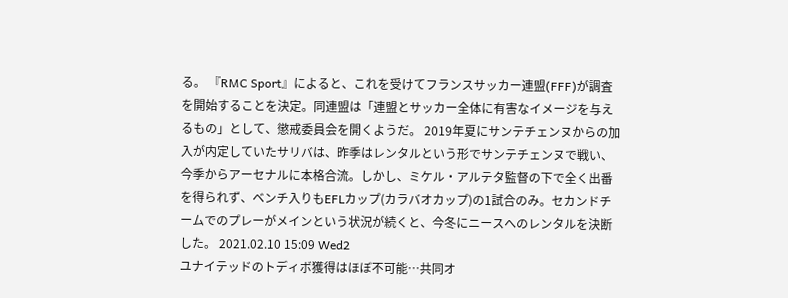る。 『RMC Sport』によると、これを受けてフランスサッカー連盟(FFF)が調査を開始することを決定。同連盟は「連盟とサッカー全体に有害なイメージを与えるもの」として、懲戒委員会を開くようだ。 2019年夏にサンテチェンヌからの加入が内定していたサリバは、昨季はレンタルという形でサンテチェンヌで戦い、今季からアーセナルに本格合流。しかし、ミケル・アルテタ監督の下で全く出番を得られず、ベンチ入りもEFLカップ(カラバオカップ)の1試合のみ。セカンドチームでのプレーがメインという状況が続くと、今冬にニースへのレンタルを決断した。 2021.02.10 15:09 Wed2
ユナイテッドのトディボ獲得はほぼ不可能…共同オ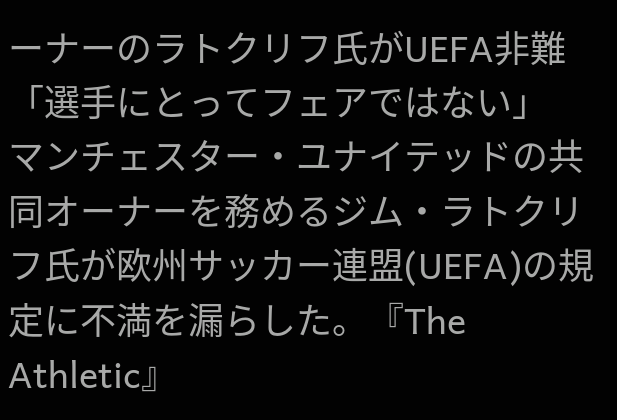ーナーのラトクリフ氏がUEFA非難「選手にとってフェアではない」
マンチェスター・ユナイテッドの共同オーナーを務めるジム・ラトクリフ氏が欧州サッカー連盟(UEFA)の規定に不満を漏らした。『The Athletic』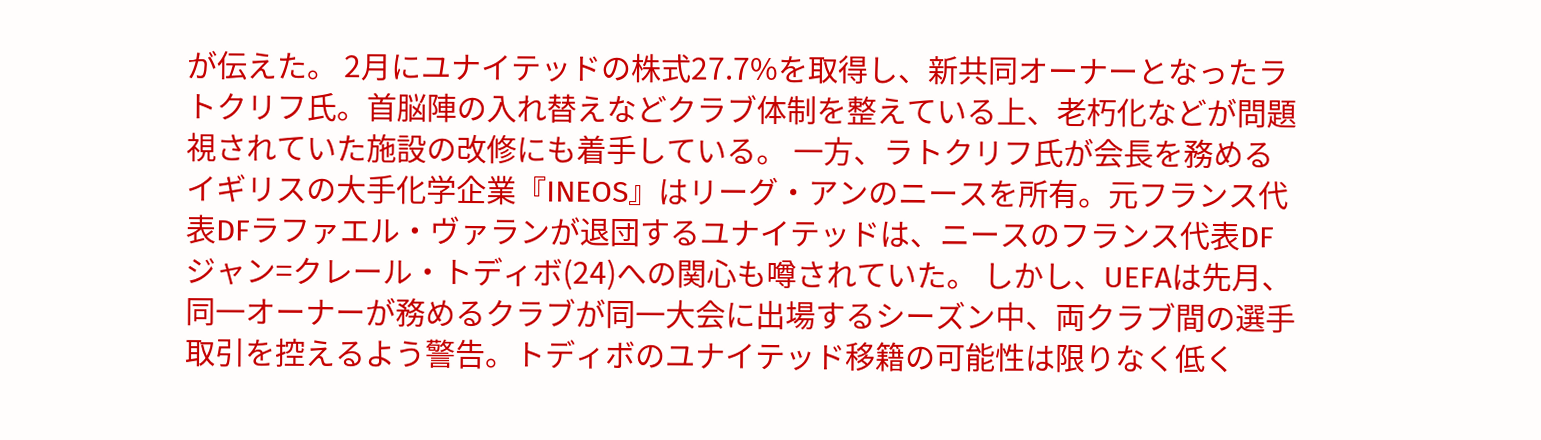が伝えた。 2月にユナイテッドの株式27.7%を取得し、新共同オーナーとなったラトクリフ氏。首脳陣の入れ替えなどクラブ体制を整えている上、老朽化などが問題視されていた施設の改修にも着手している。 一方、ラトクリフ氏が会長を務めるイギリスの大手化学企業『INEOS』はリーグ・アンのニースを所有。元フランス代表DFラファエル・ヴァランが退団するユナイテッドは、ニースのフランス代表DFジャン=クレール・トディボ(24)への関心も噂されていた。 しかし、UEFAは先月、同一オーナーが務めるクラブが同一大会に出場するシーズン中、両クラブ間の選手取引を控えるよう警告。トディボのユナイテッド移籍の可能性は限りなく低く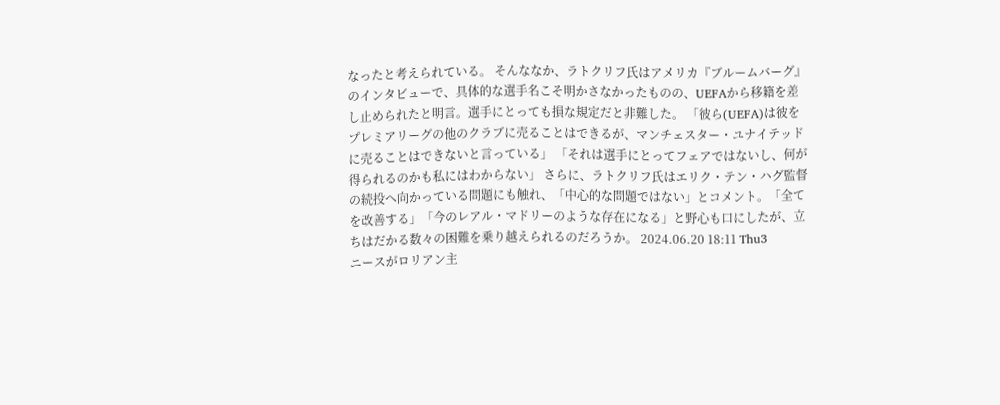なったと考えられている。 そんななか、ラトクリフ氏はアメリカ『ブルームバーグ』のインタビューで、具体的な選手名こそ明かさなかったものの、UEFAから移籍を差し止められたと明言。選手にとっても損な規定だと非難した。 「彼ら(UEFA)は彼をプレミアリーグの他のクラブに売ることはできるが、マンチェスター・ユナイテッドに売ることはできないと言っている」 「それは選手にとってフェアではないし、何が得られるのかも私にはわからない」 さらに、ラトクリフ氏はエリク・テン・ハグ監督の続投へ向かっている問題にも触れ、「中心的な問題ではない」とコメント。「全てを改善する」「今のレアル・マドリーのような存在になる」と野心も口にしたが、立ちはだかる数々の困難を乗り越えられるのだろうか。 2024.06.20 18:11 Thu3
ニースがロリアン主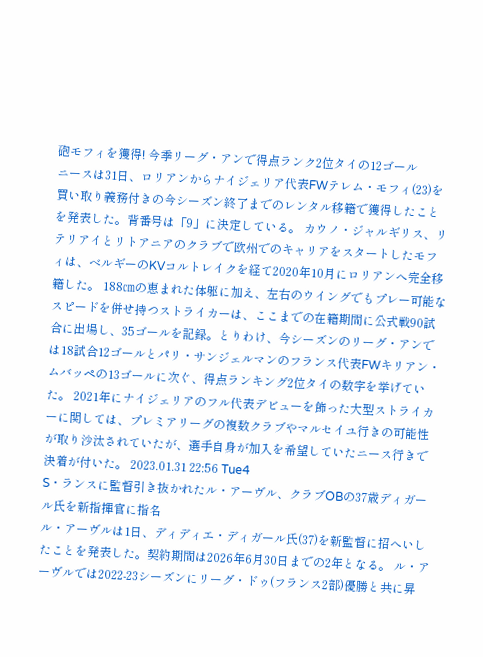砲モフィを獲得! 今季リーグ・アンで得点ランク2位タイの12ゴール
ニースは31日、ロリアンからナイジェリア代表FWテレム・モフィ(23)を買い取り義務付きの今シーズン終了までのレンタル移籍で獲得したことを発表した。背番号は「9」に決定している。 カウノ・ジャルギリス、リテリアイとリトアニアのクラブで欧州でのキャリアをスタートしたモフィは、ベルギーのKVコルトレイクを経て2020年10月にロリアンへ完全移籍した。 188㎝の恵まれた体躯に加え、左右のウイングでもプレー可能なスピードを併せ持つストライカーは、ここまでの在籍期間に公式戦90試合に出場し、35ゴールを記録。とりわけ、今シーズンのリーグ・アンでは18試合12ゴールとパリ・サンジェルマンのフランス代表FWキリアン・ムバッペの13ゴールに次ぐ、得点ランキング2位タイの数字を挙げていた。 2021年にナイジェリアのフル代表デビューを飾った大型ストライカーに関しては、プレミアリーグの複数クラブやマルセイユ行きの可能性が取り沙汰されていたが、選手自身が加入を希望していたニース行きで決着が付いた。 2023.01.31 22:56 Tue4
S・ランスに監督引き抜かれたル・アーヴル、クラブOBの37歳ディガール氏を新指揮官に指名
ル・アーヴルは1日、ディディエ・ディガール氏(37)を新監督に招へいしたことを発表した。契約期間は2026年6月30日までの2年となる。 ル・アーヴルでは2022-23シーズンにリーグ・ドゥ(フランス2部)優勝と共に昇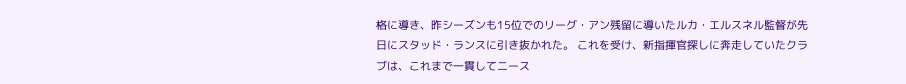格に導き、昨シーズンも15位でのリーグ・アン残留に導いたルカ・エルスネル監督が先日にスタッド・ランスに引き抜かれた。 これを受け、新指揮官探しに奔走していたクラブは、これまで一貫してニース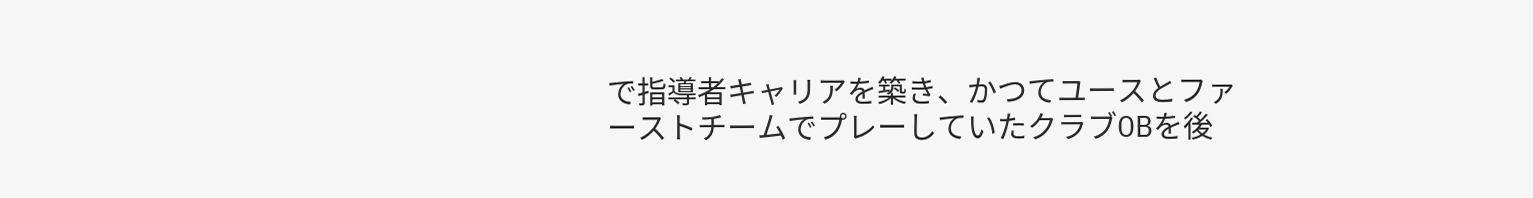で指導者キャリアを築き、かつてユースとファーストチームでプレーしていたクラブOBを後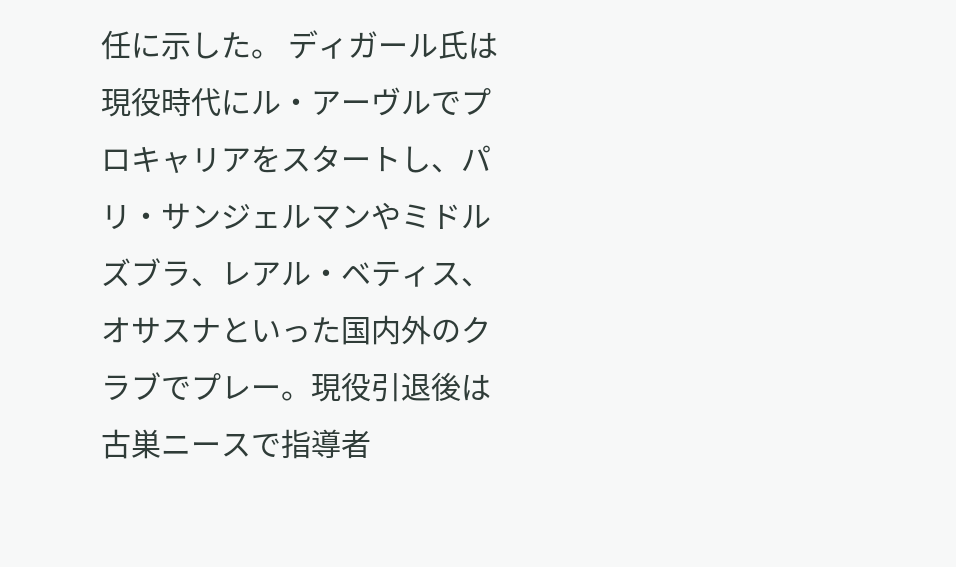任に示した。 ディガール氏は現役時代にル・アーヴルでプロキャリアをスタートし、パリ・サンジェルマンやミドルズブラ、レアル・ベティス、オサスナといった国内外のクラブでプレー。現役引退後は古巣ニースで指導者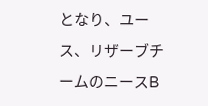となり、ユース、リザーブチームのニースB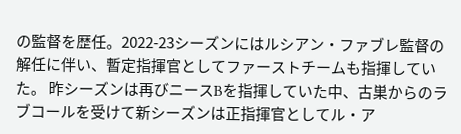の監督を歴任。2022-23シーズンにはルシアン・ファブレ監督の解任に伴い、暫定指揮官としてファーストチームも指揮していた。 昨シーズンは再びニースBを指揮していた中、古巣からのラブコールを受けて新シーズンは正指揮官としてル・ア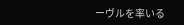ーヴルを率いる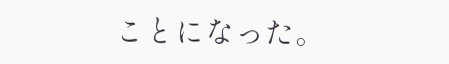ことになった。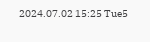2024.07.02 15:25 Tue5